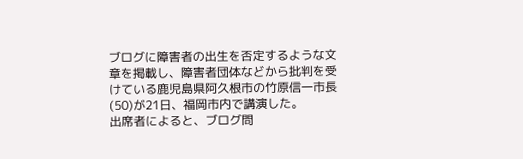ブログに障害者の出生を否定するような文章を掲載し、障害者団体などから批判を受けている鹿児島県阿久根市の竹原信一市長(50)が21日、福岡市内で講演した。
出席者によると、ブログ問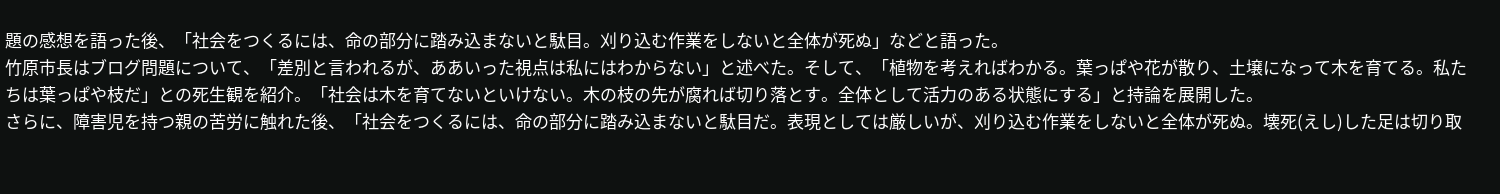題の感想を語った後、「社会をつくるには、命の部分に踏み込まないと駄目。刈り込む作業をしないと全体が死ぬ」などと語った。
竹原市長はブログ問題について、「差別と言われるが、ああいった視点は私にはわからない」と述べた。そして、「植物を考えればわかる。葉っぱや花が散り、土壌になって木を育てる。私たちは葉っぱや枝だ」との死生観を紹介。「社会は木を育てないといけない。木の枝の先が腐れば切り落とす。全体として活力のある状態にする」と持論を展開した。
さらに、障害児を持つ親の苦労に触れた後、「社会をつくるには、命の部分に踏み込まないと駄目だ。表現としては厳しいが、刈り込む作業をしないと全体が死ぬ。壊死(えし)した足は切り取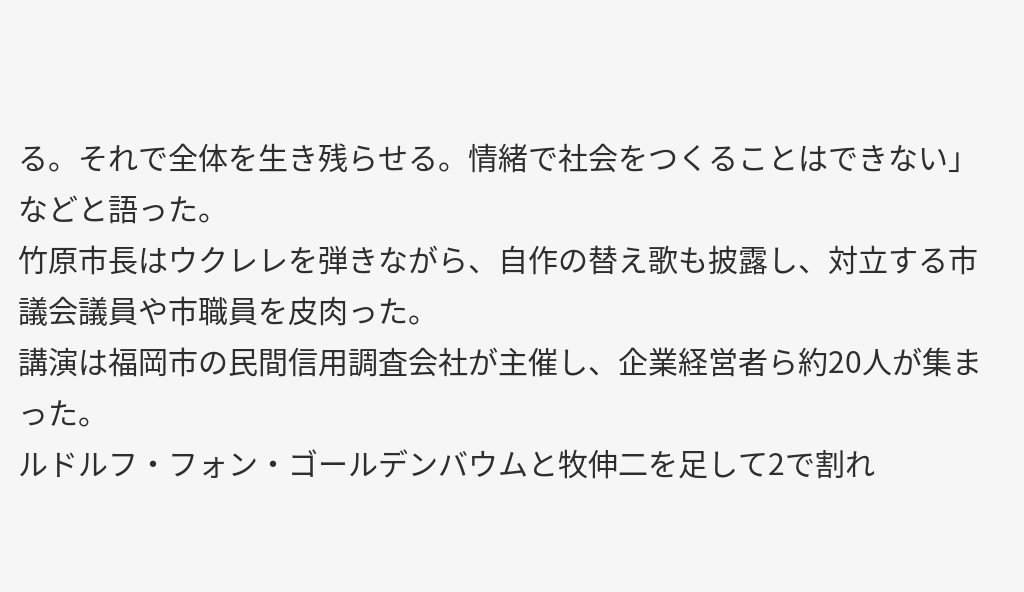る。それで全体を生き残らせる。情緒で社会をつくることはできない」などと語った。
竹原市長はウクレレを弾きながら、自作の替え歌も披露し、対立する市議会議員や市職員を皮肉った。
講演は福岡市の民間信用調査会社が主催し、企業経営者ら約20人が集まった。
ルドルフ・フォン・ゴールデンバウムと牧伸二を足して2で割れ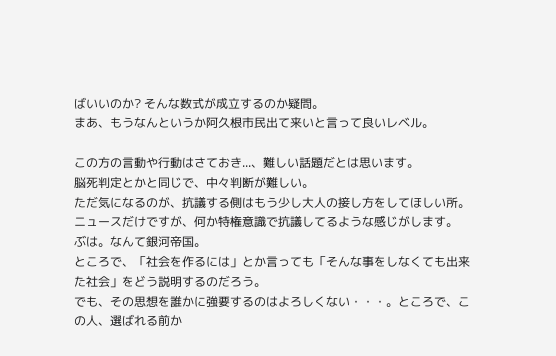ばいいのか? そんな数式が成立するのか疑問。
まあ、もうなんというか阿久根市民出て来いと言って良いレベル。

この方の言動や行動はさておき...、難しい話題だとは思います。
脳死判定とかと同じで、中々判断が難しい。
ただ気になるのが、抗議する側はもう少し大人の接し方をしてほしい所。
ニュースだけですが、何か特権意識で抗議してるような感じがします。
ぶは。なんて銀河帝国。
ところで、「社会を作るには」とか言っても「そんな事をしなくても出来た社会」をどう説明するのだろう。
でも、その思想を誰かに強要するのはよろしくない・・・。ところで、この人、選ばれる前か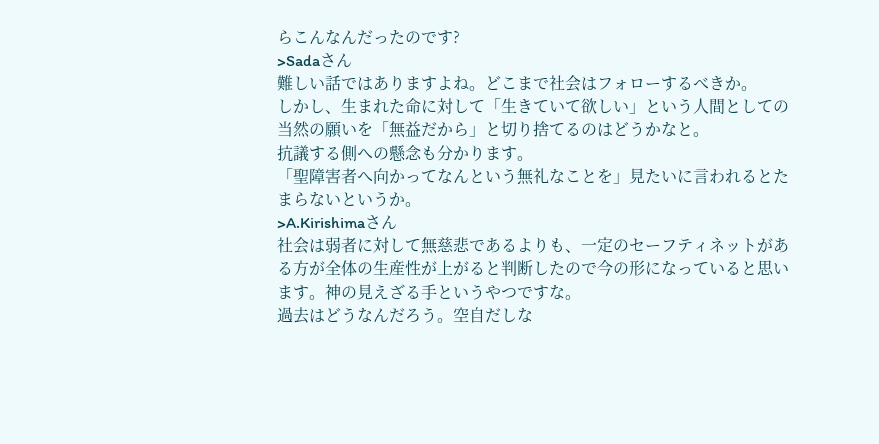らこんなんだったのです?
>Sadaさん
難しい話ではありますよね。どこまで社会はフォローするべきか。
しかし、生まれた命に対して「生きていて欲しい」という人間としての当然の願いを「無益だから」と切り捨てるのはどうかなと。
抗議する側への懸念も分かります。
「聖障害者へ向かってなんという無礼なことを」見たいに言われるとたまらないというか。
>A.Kirishimaさん
社会は弱者に対して無慈悲であるよりも、一定のセーフティネットがある方が全体の生産性が上がると判断したので今の形になっていると思います。神の見えざる手というやつですな。
過去はどうなんだろう。空自だしな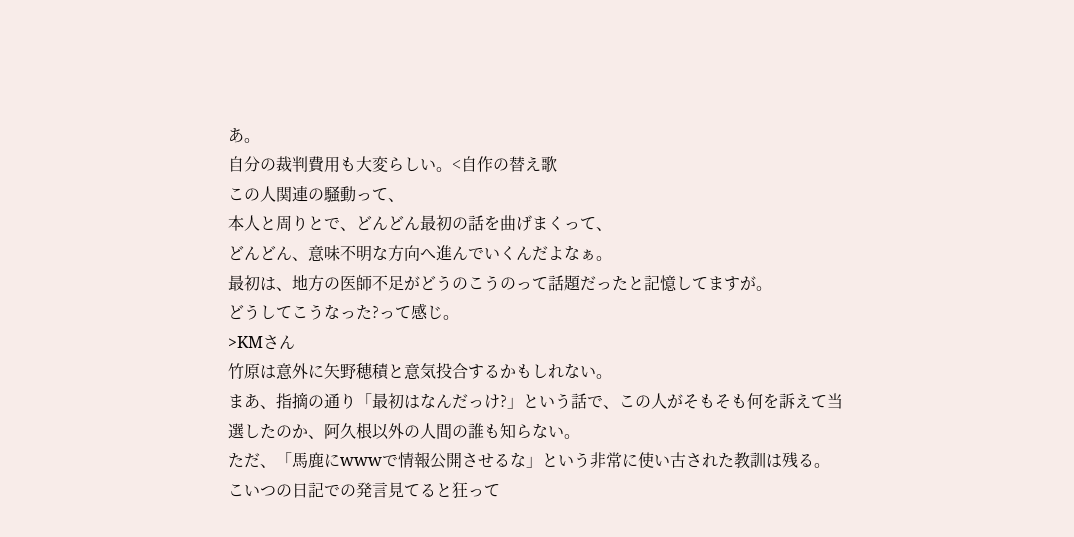あ。
自分の裁判費用も大変らしい。<自作の替え歌
この人関連の騒動って、
本人と周りとで、どんどん最初の話を曲げまくって、
どんどん、意味不明な方向へ進んでいくんだよなぁ。
最初は、地方の医師不足がどうのこうのって話題だったと記憶してますが。
どうしてこうなった?って感じ。
>KMさん
竹原は意外に矢野穂積と意気投合するかもしれない。
まあ、指摘の通り「最初はなんだっけ?」という話で、この人がそもそも何を訴えて当選したのか、阿久根以外の人間の誰も知らない。
ただ、「馬鹿にwwwで情報公開させるな」という非常に使い古された教訓は残る。
こいつの日記での発言見てると狂って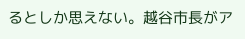るとしか思えない。越谷市長がア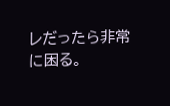レだったら非常に困る。